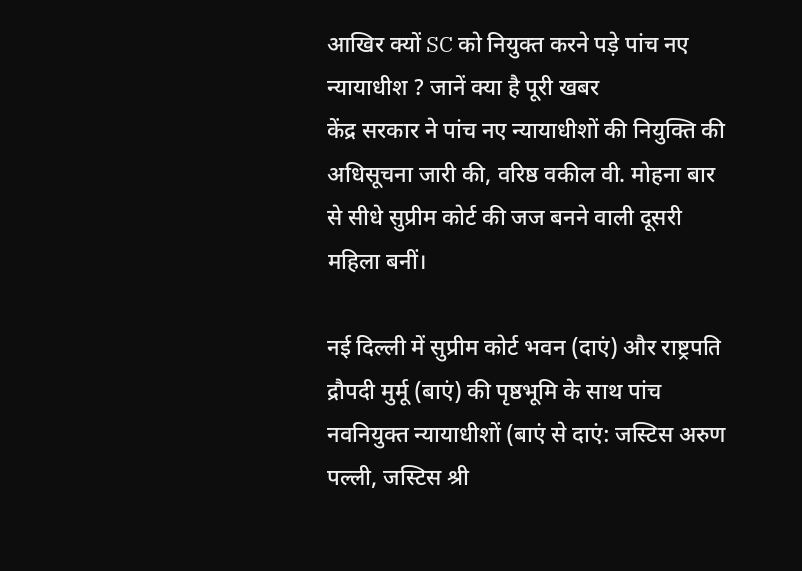आखिर क्यों SC को नियुक्त करने पड़े पांच नए न्यायाधीश ? जानें क्या है पूरी खबर
केंद्र सरकार ने पांच नए न्यायाधीशों की नियुक्ति की अधिसूचना जारी की, वरिष्ठ वकील वी. मोहना बार से सीधे सुप्रीम कोर्ट की जज बनने वाली दूसरी महिला बनीं।

नई दिल्ली में सुप्रीम कोर्ट भवन (दाएं) और राष्ट्रपति द्रौपदी मुर्मू (बाएं) की पृष्ठभूमि के साथ पांच नवनियुक्त न्यायाधीशों (बाएं से दाएं: जस्टिस अरुण पल्ली, जस्टिस श्री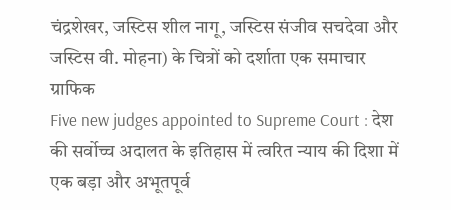चंद्रशेखर, जस्टिस शील नागू, जस्टिस संजीव सचदेवा और जस्टिस वी. मोहना) के चित्रों को दर्शाता एक समाचार ग्राफिक
Five new judges appointed to Supreme Court : देश की सर्वोच्च अदालत के इतिहास में त्वरित न्याय की दिशा में एक बड़ा और अभूतपूर्व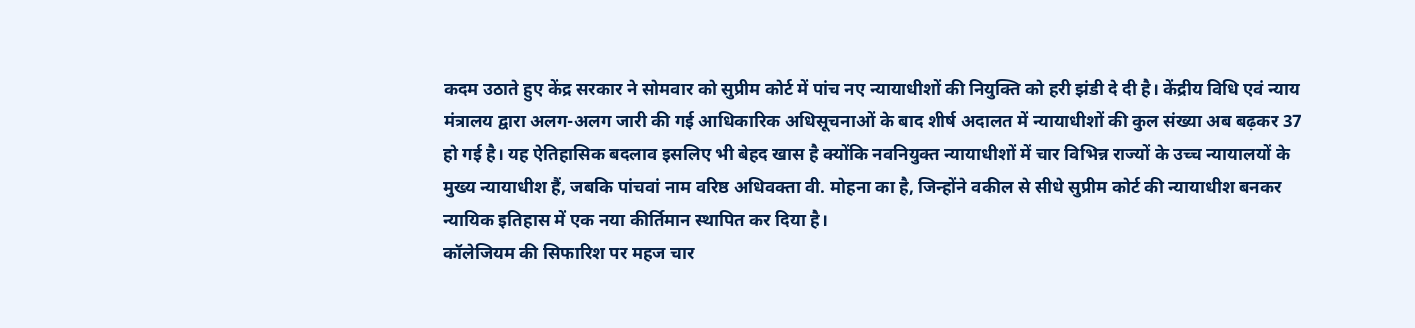कदम उठाते हुए केंद्र सरकार ने सोमवार को सुप्रीम कोर्ट में पांच नए न्यायाधीशों की नियुक्ति को हरी झंडी दे दी है। केंद्रीय विधि एवं न्याय मंत्रालय द्वारा अलग-अलग जारी की गई आधिकारिक अधिसूचनाओं के बाद शीर्ष अदालत में न्यायाधीशों की कुल संख्या अब बढ़कर 37 हो गई है। यह ऐतिहासिक बदलाव इसलिए भी बेहद खास है क्योंकि नवनियुक्त न्यायाधीशों में चार विभिन्न राज्यों के उच्च न्यायालयों के मुख्य न्यायाधीश हैं, जबकि पांचवां नाम वरिष्ठ अधिवक्ता वी. मोहना का है, जिन्होंने वकील से सीधे सुप्रीम कोर्ट की न्यायाधीश बनकर न्यायिक इतिहास में एक नया कीर्तिमान स्थापित कर दिया है।
कॉलेजियम की सिफारिश पर महज चार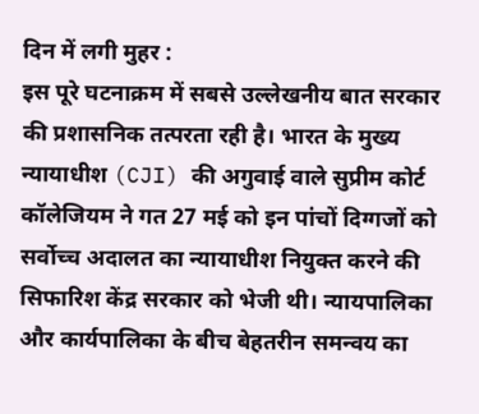दिन में लगी मुहर :
इस पूरे घटनाक्रम में सबसे उल्लेखनीय बात सरकार की प्रशासनिक तत्परता रही है। भारत के मुख्य न्यायाधीश (CJI) की अगुवाई वाले सुप्रीम कोर्ट कॉलेजियम ने गत 27 मई को इन पांचों दिग्गजों को सर्वोच्च अदालत का न्यायाधीश नियुक्त करने की सिफारिश केंद्र सरकार को भेजी थी। न्यायपालिका और कार्यपालिका के बीच बेहतरीन समन्वय का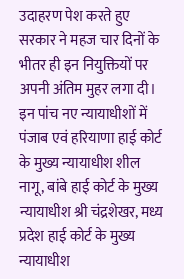उदाहरण पेश करते हुए सरकार ने महज चार दिनों के भीतर ही इन नियुक्तियों पर अपनी अंतिम मुहर लगा दी। इन पांच नए न्यायाधीशों में पंजाब एवं हरियाणा हाई कोर्ट के मुख्य न्यायाधीश शील नागू, बांबे हाई कोर्ट के मुख्य न्यायाधीश श्री चंद्रशेखर, मध्य प्रदेश हाई कोर्ट के मुख्य न्यायाधीश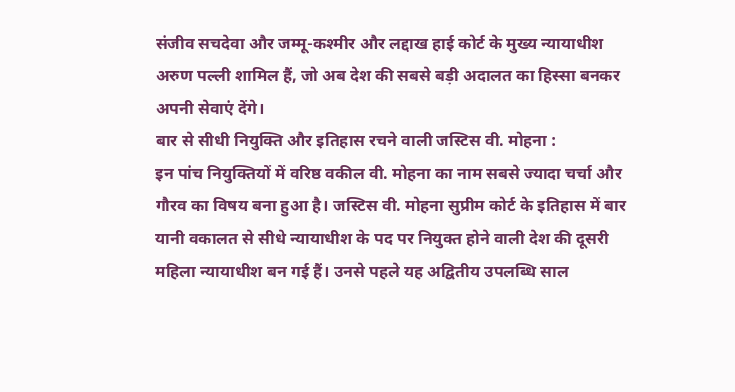संजीव सचदेवा और जम्मू-कश्मीर और लद्दाख हाई कोर्ट के मुख्य न्यायाधीश अरुण पल्ली शामिल हैं, जो अब देश की सबसे बड़ी अदालत का हिस्सा बनकर अपनी सेवाएं देंगे।
बार से सीधी नियुक्ति और इतिहास रचने वाली जस्टिस वी. मोहना :
इन पांच नियुक्तियों में वरिष्ठ वकील वी. मोहना का नाम सबसे ज्यादा चर्चा और गौरव का विषय बना हुआ है। जस्टिस वी. मोहना सुप्रीम कोर्ट के इतिहास में बार यानी वकालत से सीधे न्यायाधीश के पद पर नियुक्त होने वाली देश की दूसरी महिला न्यायाधीश बन गई हैं। उनसे पहले यह अद्वितीय उपलब्धि साल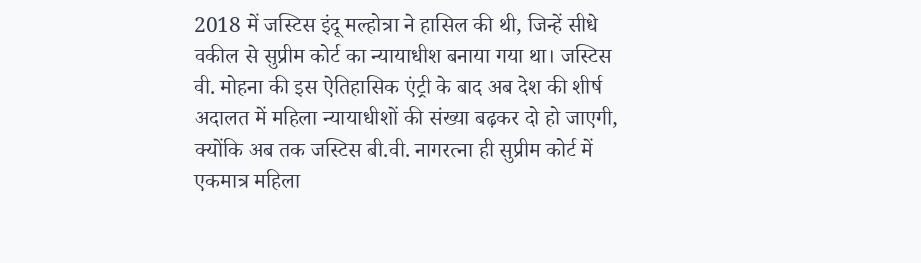2018 में जस्टिस इंदू मल्होत्रा ने हासिल की थी, जिन्हें सीधे वकील से सुप्रीम कोर्ट का न्यायाधीश बनाया गया था। जस्टिस वी. मोहना की इस ऐतिहासिक एंट्री के बाद अब देश की शीर्ष अदालत में महिला न्यायाधीशों की संख्या बढ़कर दो हो जाएगी, क्योंकि अब तक जस्टिस बी.वी. नागरत्ना ही सुप्रीम कोर्ट में एकमात्र महिला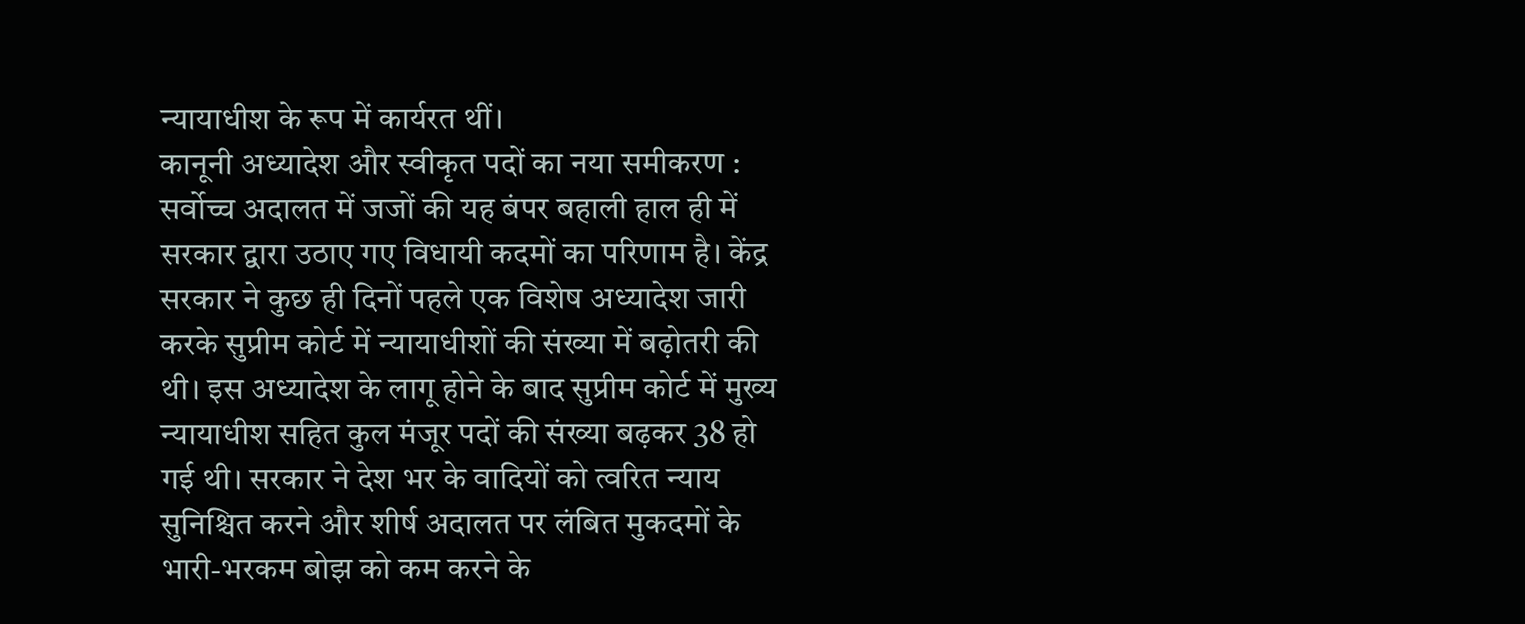न्यायाधीश के रूप में कार्यरत थीं।
कानूनी अध्यादेश और स्वीकृत पदों का नया समीकरण :
सर्वोच्च अदालत में जजों की यह बंपर बहाली हाल ही में सरकार द्वारा उठाए गए विधायी कदमों का परिणाम है। केंद्र सरकार ने कुछ ही दिनों पहले एक विशेष अध्यादेश जारी करके सुप्रीम कोर्ट में न्यायाधीशों की संख्या में बढ़ोतरी की थी। इस अध्यादेश के लागू होने के बाद सुप्रीम कोर्ट में मुख्य न्यायाधीश सहित कुल मंजूर पदों की संख्या बढ़कर 38 हो गई थी। सरकार ने देश भर के वादियों को त्वरित न्याय सुनिश्चित करने और शीर्ष अदालत पर लंबित मुकदमों के भारी-भरकम बोझ को कम करने के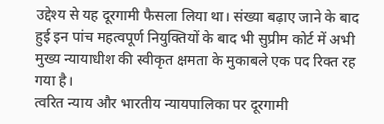उद्देश्य से यह दूरगामी फैसला लिया था। संख्या बढ़ाए जाने के बाद हुई इन पांच महत्वपूर्ण नियुक्तियों के बाद भी सुप्रीम कोर्ट में अभी मुख्य न्यायाधीश की स्वीकृत क्षमता के मुकाबले एक पद रिक्त रह गया है।
त्वरित न्याय और भारतीय न्यायपालिका पर दूरगामी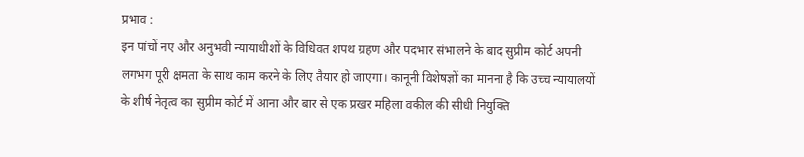प्रभाव :
इन पांचों नए और अनुभवी न्यायाधीशों के विधिवत शपथ ग्रहण और पदभार संभालने के बाद सुप्रीम कोर्ट अपनी लगभग पूरी क्षमता के साथ काम करने के लिए तैयार हो जाएगा। कानूनी विशेषज्ञों का मानना है कि उच्च न्यायालयों के शीर्ष नेतृत्व का सुप्रीम कोर्ट में आना और बार से एक प्रखर महिला वकील की सीधी नियुक्ति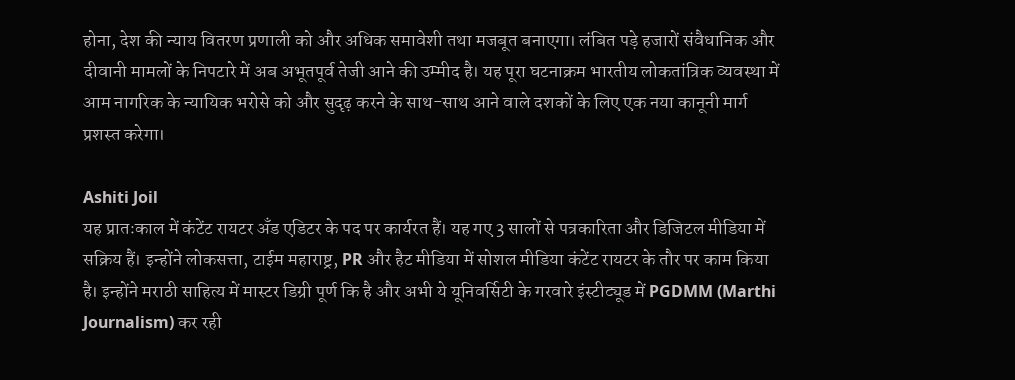होना, देश की न्याय वितरण प्रणाली को और अधिक समावेशी तथा मजबूत बनाएगा। लंबित पड़े हजारों संवैधानिक और दीवानी मामलों के निपटारे में अब अभूतपूर्व तेजी आने की उम्मीद है। यह पूरा घटनाक्रम भारतीय लोकतांत्रिक व्यवस्था में आम नागरिक के न्यायिक भरोसे को और सुदृढ़ करने के साथ-साथ आने वाले दशकों के लिए एक नया कानूनी मार्ग प्रशस्त करेगा।

Ashiti Joil
यह प्रातःकाल में कंटेंट रायटर अँड एडिटर के पद पर कार्यरत हैं। यह गए 3 सालों से पत्रकारिता और डिजिटल मीडिया में सक्रिय हैं। इन्होंने लोकसत्ता, टाईम महाराष्ट्र, PR और हैट मीडिया में सोशल मीडिया कंटेंट रायटर के तौर पर काम किया है। इन्होंने मराठी साहित्य में मास्टर डिग्री पूर्ण कि है और अभी ये यूनिवर्सिटी के गरवारे इंस्टीट्यूड में PGDMM (Marthi Journalism) कर रही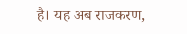है। यह अब राजकरण,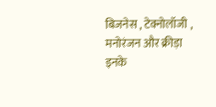बिजनेस , टेक्नोलॉजी , मनोरंजन और क्रीड़ा इनके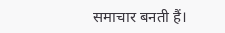समाचार बनती हैं।